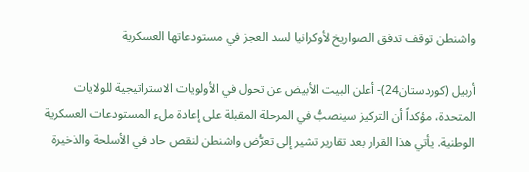واشنطن توقف تدفق الصواريخ لأوكرانيا لسد العجز في مستودعاتها العسكرية

أربيل (كوردستان24)- أعلن البيت الأبيض عن تحول في الأولويات الاستراتيجية للولايات المتحدة، مؤكداً أن التركيز سينصبُّ في المرحلة المقبلة على إعادة ملء المستودعات العسكرية الوطنية. يأتي هذا القرار بعد تقارير تشير إلى تعرُّض واشنطن لنقص حاد في الأسلحة والذخيرة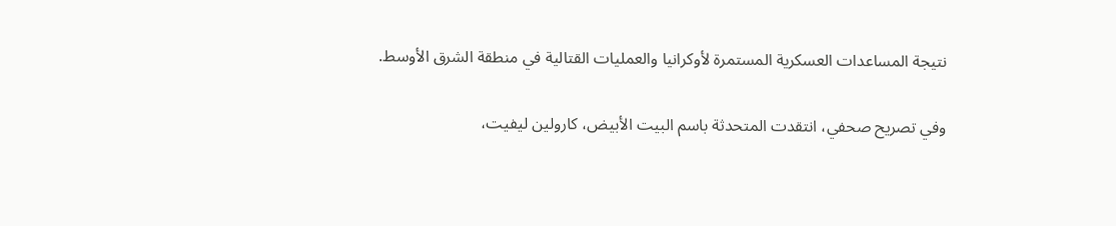نتيجة المساعدات العسكرية المستمرة لأوكرانيا والعمليات القتالية في منطقة الشرق الأوسط.

وفي تصريح صحفي، انتقدت المتحدثة باسم البيت الأبيض، كارولين ليفيت،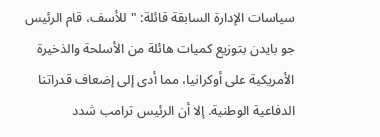سياسات الإدارة السابقة قائلة: "للأسف، قام الرئيس جو بايدن بتوزيع كميات هائلة من الأسلحة والذخيرة الأمريكية على أوكرانيا، مما أدى إلى إضعاف قدراتنا الدفاعية الوطنية. إلا أن الرئيس ترامب شدد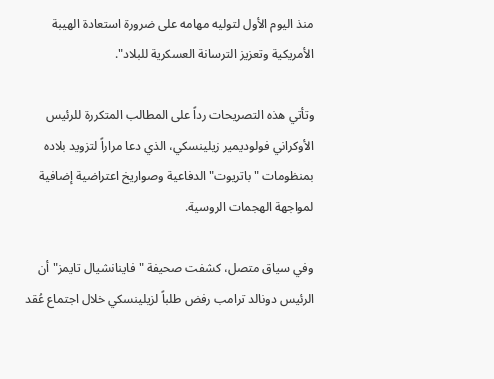منذ اليوم الأول لتوليه مهامه على ضرورة استعادة الهيبة الأمريكية وتعزيز الترسانة العسكرية للبلاد".

وتأتي هذه التصريحات رداً على المطالب المتكررة للرئيس الأوكراني فولوديمير زيلينسكي، الذي دعا مراراً لتزويد بلاده بمنظومات "باتريوت" الدفاعية وصواريخ اعتراضية إضافية لمواجهة الهجمات الروسية.

وفي سياق متصل، كشفت صحيفة "فاينانشيال تايمز" أن الرئيس دونالد ترامب رفض طلباً لزيلينسكي خلال اجتماع عُقد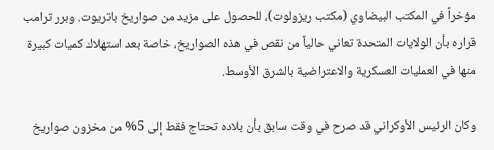مؤخراً في المكتب البيضاوي (مكتب ريزولوت)، للحصول على مزيد من صواريخ باتريوت. وبرر ترامب قراره بأن الولايات المتحدة تعاني حالياً من نقص في هذه الصواريخ، خاصة بعد استهلاك كميات كبيرة منها في العمليات العسكرية والاعتراضية بالشرق الأوسط.

وكان الرئيس الأوكراني قد صرح في وقت سابق بأن بلاده تحتاج فقط إلى 5% من مخزون صواريخ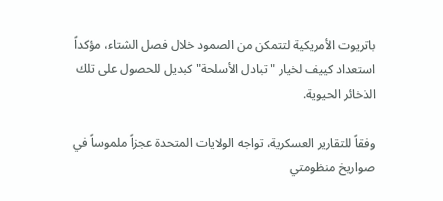باتريوت الأمريكية لتتمكن من الصمود خلال فصل الشتاء، مؤكداً استعداد كييف لخيار "تبادل الأسلحة" كبديل للحصول على تلك الذخائر الحيوية.

وفقاً للتقارير العسكرية، تواجه الولايات المتحدة عجزاً ملموساً في صواريخ منظومتي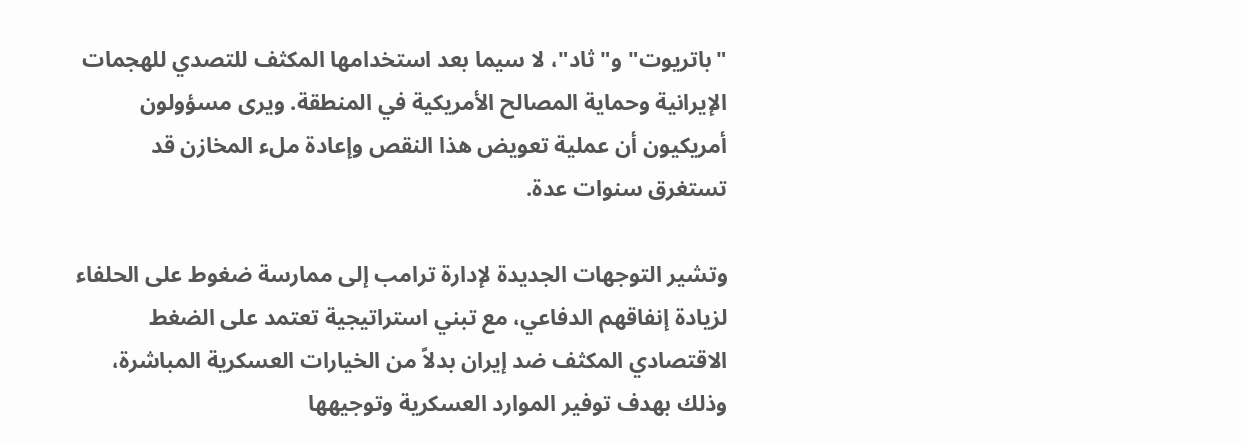"باتريوت" و"ثاد"، لا سيما بعد استخدامها المكثف للتصدي للهجمات الإيرانية وحماية المصالح الأمريكية في المنطقة. ويرى مسؤولون أمريكيون أن عملية تعويض هذا النقص وإعادة ملء المخازن قد تستغرق سنوات عدة.

وتشير التوجهات الجديدة لإدارة ترامب إلى ممارسة ضغوط على الحلفاء لزيادة إنفاقهم الدفاعي، مع تبني استراتيجية تعتمد على الضغط الاقتصادي المكثف ضد إيران بدلاً من الخيارات العسكرية المباشرة، وذلك بهدف توفير الموارد العسكرية وتوجيهها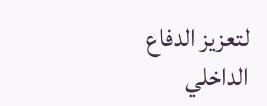لتعزيز الدفاع الداخلي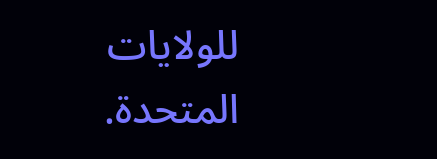للولايات المتحدة.